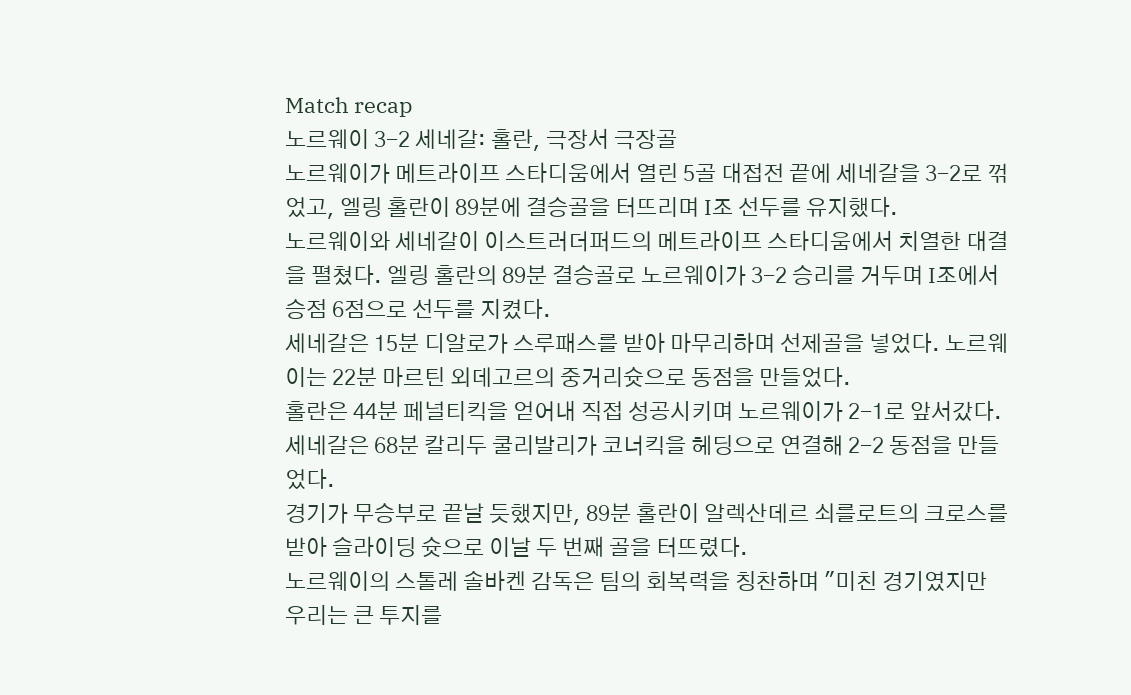Match recap
노르웨이 3-2 세네갈: 홀란, 극장서 극장골
노르웨이가 메트라이프 스타디움에서 열린 5골 대접전 끝에 세네갈을 3-2로 꺾었고, 엘링 홀란이 89분에 결승골을 터뜨리며 I조 선두를 유지했다.
노르웨이와 세네갈이 이스트러더퍼드의 메트라이프 스타디움에서 치열한 대결을 펼쳤다. 엘링 홀란의 89분 결승골로 노르웨이가 3-2 승리를 거두며 I조에서 승점 6점으로 선두를 지켰다.
세네갈은 15분 디알로가 스루패스를 받아 마무리하며 선제골을 넣었다. 노르웨이는 22분 마르틴 외데고르의 중거리슛으로 동점을 만들었다.
홀란은 44분 페널티킥을 얻어내 직접 성공시키며 노르웨이가 2-1로 앞서갔다.
세네갈은 68분 칼리두 쿨리발리가 코너킥을 헤딩으로 연결해 2-2 동점을 만들었다.
경기가 무승부로 끝날 듯했지만, 89분 홀란이 알렉산데르 쇠를로트의 크로스를 받아 슬라이딩 슛으로 이날 두 번째 골을 터뜨렸다.
노르웨이의 스톨레 솔바켄 감독은 팀의 회복력을 칭찬하며 "미친 경기였지만 우리는 큰 투지를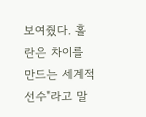보여줬다. 홀란은 차이를 만드는 세계적 선수"라고 말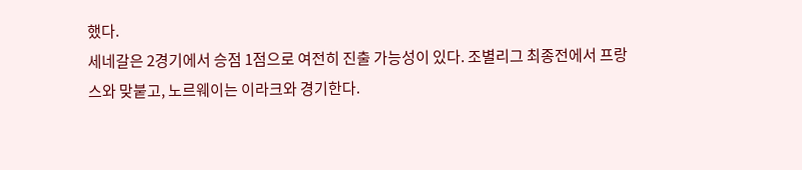했다.
세네갈은 2경기에서 승점 1점으로 여전히 진출 가능성이 있다. 조별리그 최종전에서 프랑스와 맞붙고, 노르웨이는 이라크와 경기한다.